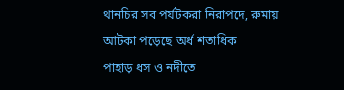থানচির সব পর্যটকরা নিরাপদে, রুমায় আটকা পড়েছে অর্ধ শতাধিক
পাহাড় ধস ও নদীতে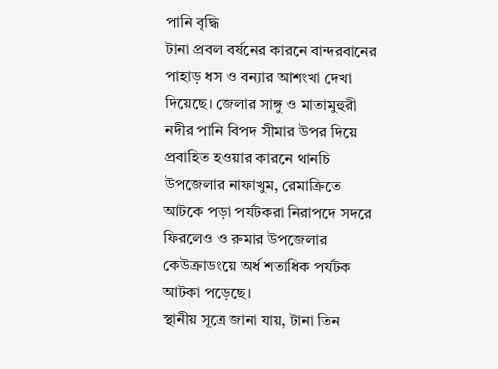পানি বৃদ্ধি
টানা প্রবল বর্ষনের কারনে বান্দরবানের পাহাড় ধস ও বন্যার আশংখা দেখা দিয়েছে। জেলার সাঙ্গু ও মাতামুহুরী নদীর পানি বিপদ সীমার উপর দিয়ে প্রবাহিত হওয়ার কারনে থানচি উপজেলার নাফাখুম, রেমাক্রিতে আটকে পড়া পর্যটকরা নিরাপদে সদরে ফিরলেও ও রুমার উপজেলার কেউক্রাডংয়ে অর্ধ শতাধিক পর্যটক আটকা পড়েছে।
স্থানীয় সূত্রে জানা যায়, টানা তিন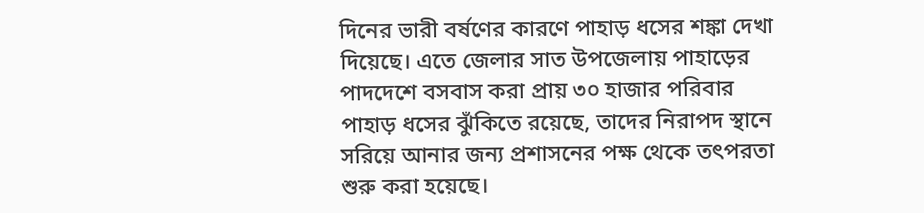দিনের ভারী বর্ষণের কারণে পাহাড় ধসের শঙ্কা দেখা দিয়েছে। এতে জেলার সাত উপজেলায় পাহাড়ের পাদদেশে বসবাস করা প্রায় ৩০ হাজার পরিবার পাহাড় ধসের ঝুঁকিতে রয়েছে, তাদের নিরাপদ স্থানে সরিয়ে আনার জন্য প্রশাসনের পক্ষ থেকে তৎপরতা শুরু করা হয়েছে।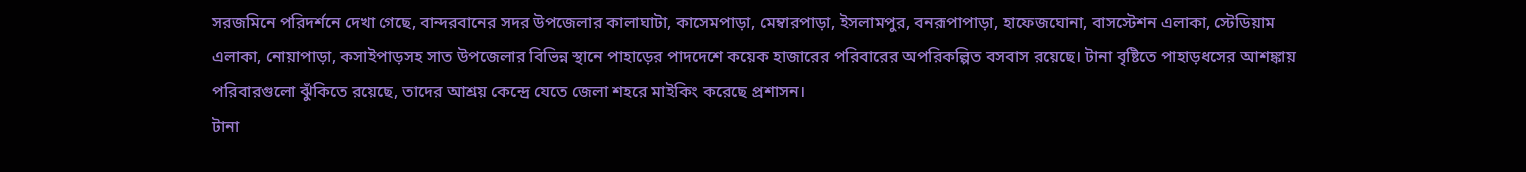সরজমিনে পরিদর্শনে দেখা গেছে, বান্দরবানের সদর উপজেলার কালাঘাটা, কাসেমপাড়া, মেম্বারপাড়া, ইসলামপুর, বনরূপাপাড়া, হাফেজঘোনা, বাসস্টেশন এলাকা, স্টেডিয়াম এলাকা, নোয়াপাড়া, কসাইপাড়সহ সাত উপজেলার বিভিন্ন স্থানে পাহাড়ের পাদদেশে কয়েক হাজারের পরিবারের অপরিকল্পিত বসবাস রয়েছে। টানা বৃষ্টিতে পাহাড়ধসের আশঙ্কায় পরিবারগুলো ঝুঁকিতে রয়েছে, তাদের আশ্রয় কেন্দ্রে যেতে জেলা শহরে মাইকিং করেছে প্রশাসন।
টানা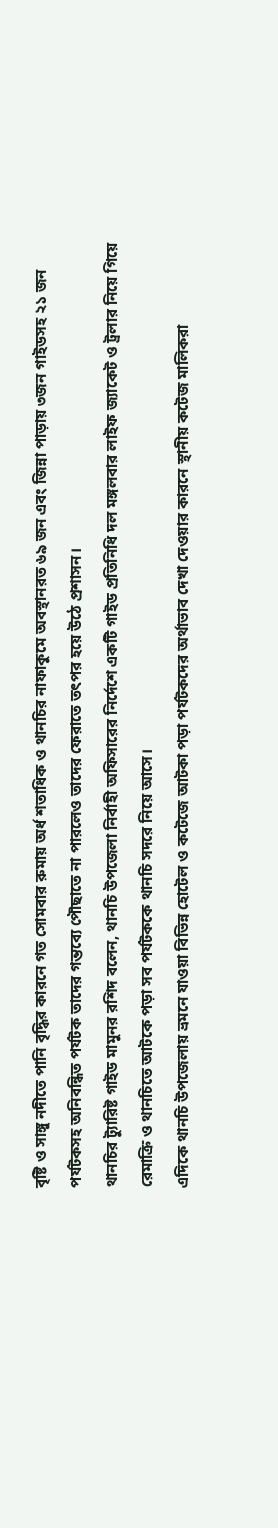বৃষ্টি ও সাঙ্গু নদীতে পানি বৃদ্ধির কারনে গত সোমবার রুমায় অর্ধ শতাধিক ও থানচির নাফাকুমে অবস্থানরত ৬৯ জন এবং জিন্না পাড়ায় ৩জন গাইডসহ ২১ জন পর্যটকসহ অনিবন্ধিত পর্যটক তাদের গন্তব্যে পৌছাতে না পারলেও তাদের ফেরাতে তৎপর হয়ে উঠে প্রশাসন।
থানচির ট্যুারিষ্ট গাইড মামুনর রশিদ বলেন, থানচি উপজেলা নির্বাহী অফিসারের নির্দেশে একটি গাইড প্রতিনিধি দল মঙ্গলবার লাইফ জ্যাকেট ও ট্রলার নিয়ে গিয়ে রেমাক্রি ও থানচিতে আটকে পড়া সব পর্যটককে থানচি সদরে নিয়ে আসে।
এদিকে থানচি উপজেলায় ভ্রমনে যাওয়া বিভিন্ন হোটেল ও কটেজে আটকা পড়া পর্যটকদের অর্থাভাব দেখা দেওয়ার কারনে স্থানীয় কটেজ মালিকরা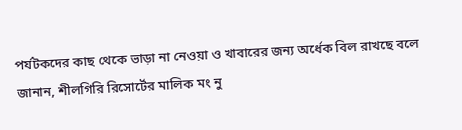পর্যটকদের কাছ থেকে ভাড়া না নেওয়া ও খাবারের জন্য অর্ধেক বিল রাখছে বলে জানান, শীলগিরি রিসোর্টের মালিক মং নু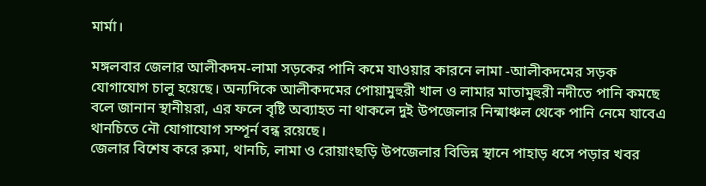মার্মা।

মঙ্গলবার জেলার আলীকদম-লামা সড়কের পানি কমে যাওয়ার কারনে লামা -আলীকদমের সড়ক যোগাযোগ চালু হয়েছে। অন্যদিকে আলীকদমের পোয়ামুহুরী খাল ও লামার মাতামুহুরী নদীতে পানি কমছে বলে জানান স্থানীয়রা, এর ফলে বৃষ্টি অব্যাহত না থাকলে দুই উপজেলার নিন্মাঞ্চল থেকে পানি নেমে যাবেএ থানচিতে নৌ যোগাযোগ সম্পূর্ন বন্ধ রয়েছে।
জেলার বিশেষ করে রুমা, থানচি, লামা ও রোয়াংছড়ি উপজেলার বিভিন্ন স্থানে পাহাড় ধসে পড়ার খবর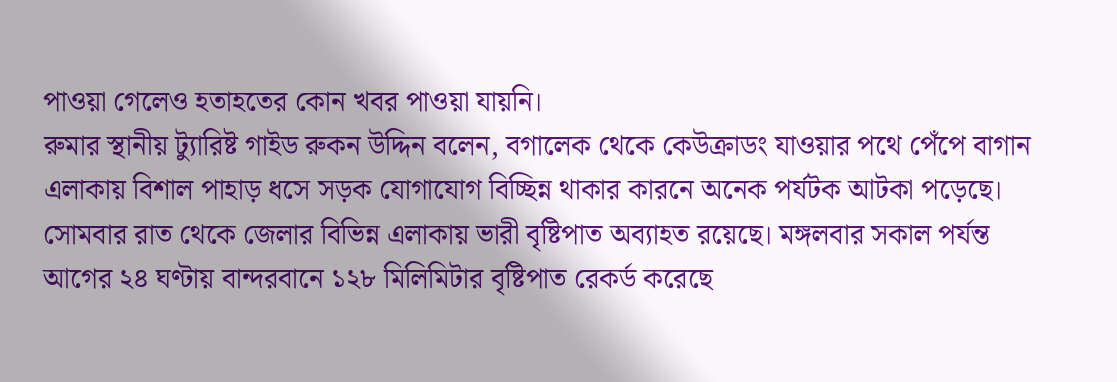পাওয়া গেলেও হতাহতের কোন খবর পাওয়া যায়নি।
রুমার স্থানীয় ট্যুারিষ্ট গাইড রুকন উদ্দিন বলেন, বগালেক থেকে কেউক্রাডং যাওয়ার পথে পেঁপে বাগান এলাকায় বিশাল পাহাড় ধসে সড়ক যোগাযোগ বিচ্ছিন্ন থাকার কারনে অনেক পর্যটক আটকা পড়েছে।
সোমবার রাত থেকে জেলার বিভিন্ন এলাকায় ভারী বৃষ্টিপাত অব্যাহত রয়েছে। মঙ্গলবার সকাল পর্যন্ত আগের ২৪ ঘণ্টায় বান্দরবানে ১২৮ মিলিমিটার বৃষ্টিপাত রেকর্ড করেছে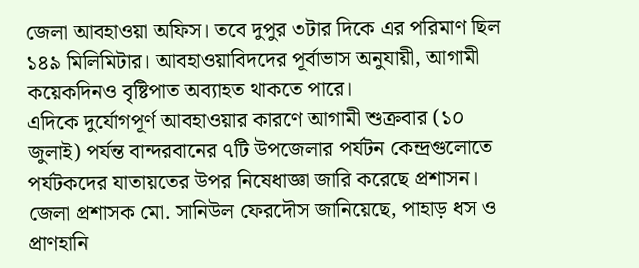জেলা আবহাওয়া অফিস। তবে দুপুর ৩টার দিকে এর পরিমাণ ছিল ১৪৯ মিলিমিটার। আবহাওয়াবিদদের পূর্বাভাস অনুযায়ী, আগামী কয়েকদিনও বৃষ্টিপাত অব্যাহত থাকতে পারে।
এদিকে দুর্যোগপূর্ণ আবহাওয়ার কারণে আগামী শুক্রবার (১০ জুলাই) পর্যন্ত বান্দরবানের ৭টি উপজেলার পর্যটন কেন্দ্রগুলোতে পর্যটকদের যাতায়তের উপর নিষেধাজ্ঞা জারি করেছে প্রশাসন।
জেলা প্রশাসক মো. সানিউল ফেরদৌস জানিয়েছে, পাহাড় ধস ও প্রাণহানি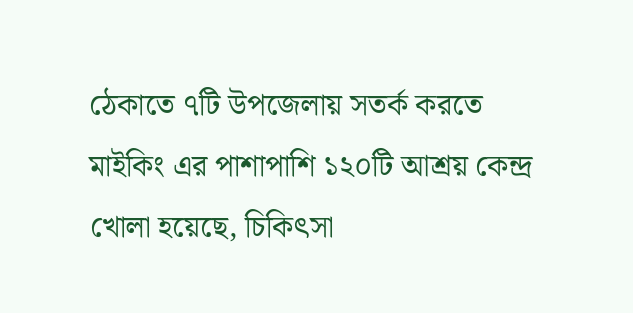ঠেকাতে ৭টি উপজেলায় সতর্ক করতে মাইকিং এর পাশাপাশি ১২০টি আশ্রয় কেন্দ্র খোলা হয়েছে, চিকিৎসা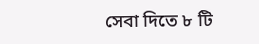সেবা দিতে ৮ টি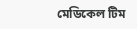মেডিকেল টিম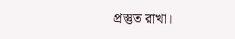প্রস্তুত রাখা।